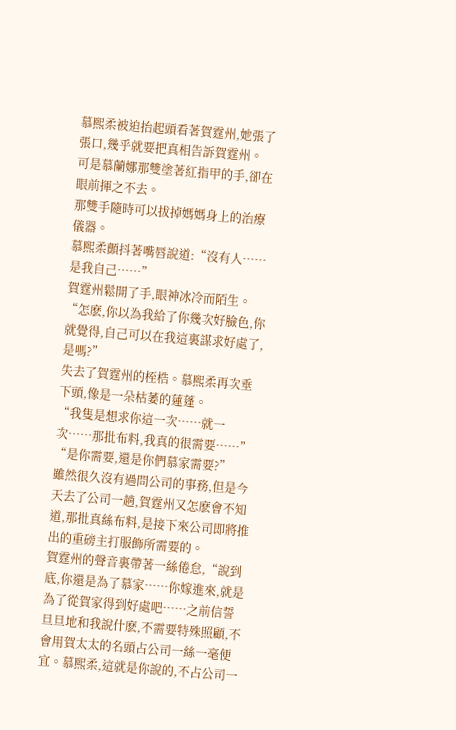慕熙柔被迫抬起頭看著賀霆州,她張了張口,幾乎就要把真相告訴賀霆州。
可是慕蘭娜那雙塗著紅指甲的手,卻在眼前揮之不去。
那雙手隨時可以拔掉媽媽身上的治療儀器。
慕熙柔顫抖著嘴唇說道:“沒有人……是我自己……”
賀霆州鬆開了手,眼神冰冷而陌生。
“怎麽,你以為我給了你幾次好臉色,你就覺得,自己可以在我這裏謀求好處了,是嗎?”
失去了賀霆州的桎梏。慕熙柔再次垂下頭,像是一朵枯萎的蓮蓬。
“我隻是想求你這一次……就一次……那批布料,我真的很需要……”
“是你需要,還是你們慕家需要?”
雖然很久沒有過問公司的事務,但是今天去了公司一趟,賀霆州又怎麽會不知道,那批真絲布料,是接下來公司即將推出的重磅主打服飾所需要的。
賀霆州的聲音裏帶著一絲倦怠,“說到底,你還是為了慕家……你嫁進來,就是為了從賀家得到好處吧……之前信誓旦旦地和我說什麽,不需要特殊照顧,不會用賀太太的名頭占公司一絲一毫便宜。慕熙柔,這就是你說的,不占公司一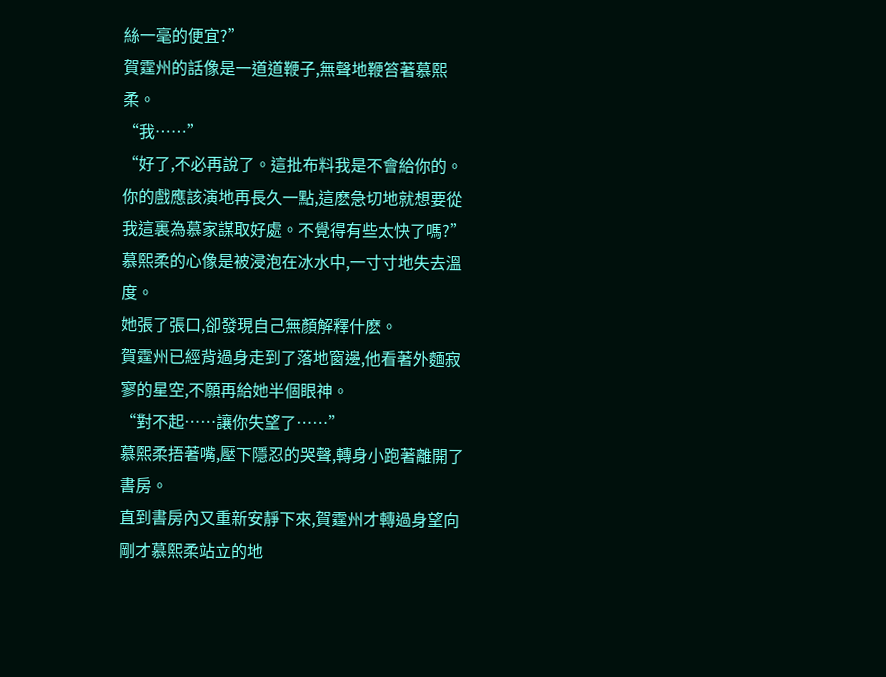絲一毫的便宜?”
賀霆州的話像是一道道鞭子,無聲地鞭笞著慕熙柔。
“我……”
“好了,不必再說了。這批布料我是不會給你的。你的戲應該演地再長久一點,這麽急切地就想要從我這裏為慕家謀取好處。不覺得有些太快了嗎?”
慕熙柔的心像是被浸泡在冰水中,一寸寸地失去溫度。
她張了張口,卻發現自己無顏解釋什麽。
賀霆州已經背過身走到了落地窗邊,他看著外麵寂寥的星空,不願再給她半個眼神。
“對不起……讓你失望了……”
慕熙柔捂著嘴,壓下隱忍的哭聲,轉身小跑著離開了書房。
直到書房內又重新安靜下來,賀霆州才轉過身望向剛才慕熙柔站立的地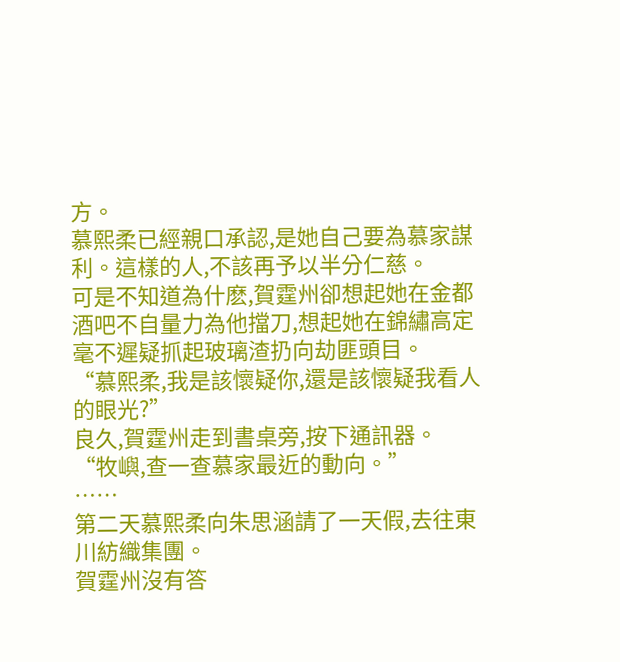方。
慕熙柔已經親口承認,是她自己要為慕家謀利。這樣的人,不該再予以半分仁慈。
可是不知道為什麽,賀霆州卻想起她在金都酒吧不自量力為他擋刀,想起她在錦繡高定毫不遲疑抓起玻璃渣扔向劫匪頭目。
“慕熙柔,我是該懷疑你,還是該懷疑我看人的眼光?”
良久,賀霆州走到書桌旁,按下通訊器。
“牧嶼,查一查慕家最近的動向。”
……
第二天慕熙柔向朱思涵請了一天假,去往東川紡織集團。
賀霆州沒有答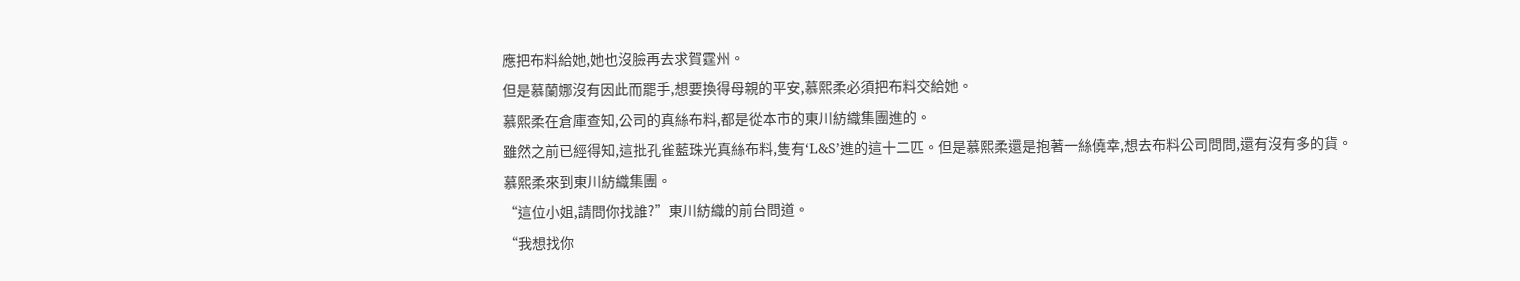應把布料給她,她也沒臉再去求賀霆州。
但是慕蘭娜沒有因此而罷手,想要換得母親的平安,慕熙柔必須把布料交給她。
慕熙柔在倉庫查知,公司的真絲布料,都是從本市的東川紡織集團進的。
雖然之前已經得知,這批孔雀藍珠光真絲布料,隻有‘L&S’進的這十二匹。但是慕熙柔還是抱著一絲僥幸,想去布料公司問問,還有沒有多的貨。
慕熙柔來到東川紡織集團。
“這位小姐,請問你找誰?”東川紡織的前台問道。
“我想找你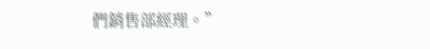們銷售部經理。”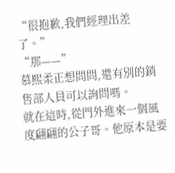“很抱歉,我們經理出差了。”
“那——”
慕熙柔正想問問,還有別的銷售部人員可以詢問嗎。
就在這時,從門外進來一個風度翩翩的公子哥。他原本是要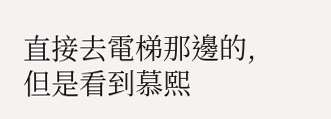直接去電梯那邊的,但是看到慕熙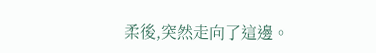柔後,突然走向了這邊。